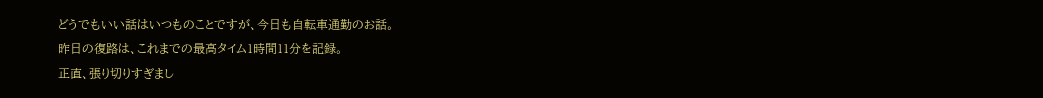どうでもいい話はいつものことですが、今日も自転車通勤のお話。
昨日の復路は、これまでの最高タイム1時間11分を記録。
正直、張り切りすぎまし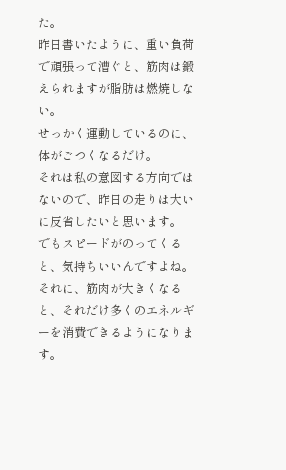た。
昨日書いたように、重い負荷で頑張って漕ぐと、筋肉は鍛えられますが脂肪は燃焼しない。
せっかく運動しているのに、体がごつくなるだけ。
それは私の意図する方向ではないので、昨日の走りは大いに反省したいと思います。
でもスピードがのってくると、気持ちいいんですよね。
それに、筋肉が大きくなると、それだけ多くのエネルギーを消費できるようになります。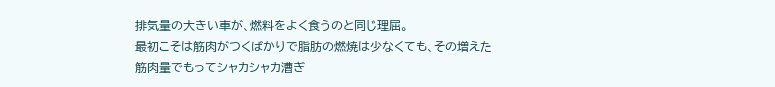排気量の大きい車が、燃料をよく食うのと同じ理屈。
最初こそは筋肉がつくばかりで脂肪の燃焼は少なくても、その増えた筋肉量でもってシャカシャカ漕ぎ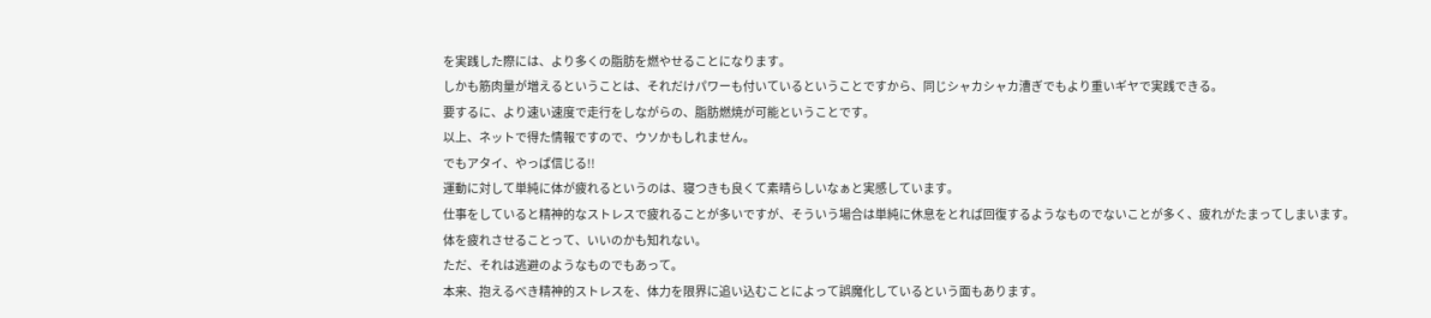を実践した際には、より多くの脂肪を燃やせることになります。
しかも筋肉量が増えるということは、それだけパワーも付いているということですから、同じシャカシャカ漕ぎでもより重いギヤで実践できる。
要するに、より速い速度で走行をしながらの、脂肪燃焼が可能ということです。
以上、ネットで得た情報ですので、ウソかもしれません。
でもアタイ、やっぱ信じる!!
運動に対して単純に体が疲れるというのは、寝つきも良くて素晴らしいなぁと実感しています。
仕事をしていると精神的なストレスで疲れることが多いですが、そういう場合は単純に休息をとれば回復するようなものでないことが多く、疲れがたまってしまいます。
体を疲れさせることって、いいのかも知れない。
ただ、それは逃避のようなものでもあって。
本来、抱えるべき精神的ストレスを、体力を限界に追い込むことによって誤魔化しているという面もあります。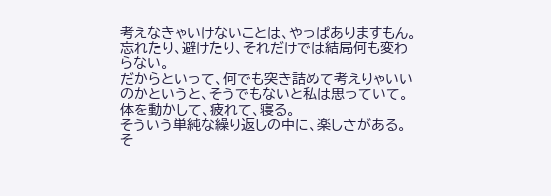考えなきゃいけないことは、やっぱありますもん。
忘れたり、避けたり、それだけでは結局何も変わらない。
だからといって、何でも突き詰めて考えりゃいいのかというと、そうでもないと私は思っていて。
体を動かして、疲れて、寝る。
そういう単純な繰り返しの中に、楽しさがある。
そ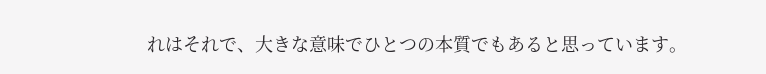れはそれで、大きな意味でひとつの本質でもあると思っています。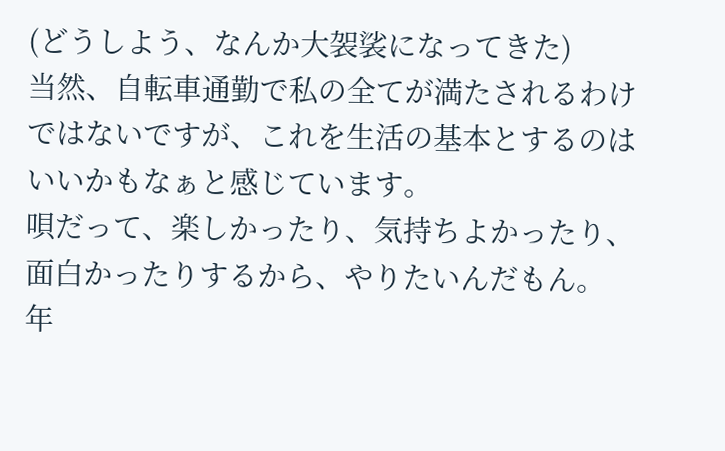(どうしよう、なんか大袈裟になってきた)
当然、自転車通勤で私の全てが満たされるわけではないですが、これを生活の基本とするのはいいかもなぁと感じています。
唄だって、楽しかったり、気持ちよかったり、面白かったりするから、やりたいんだもん。
年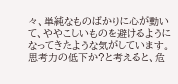々、単純なものばかりに心が動いて、ややこしいものを避けるようになってきたような気がしています。
思考力の低下か?と考えると、危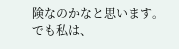険なのかなと思います。
でも私は、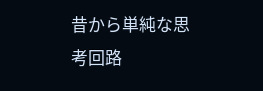昔から単純な思考回路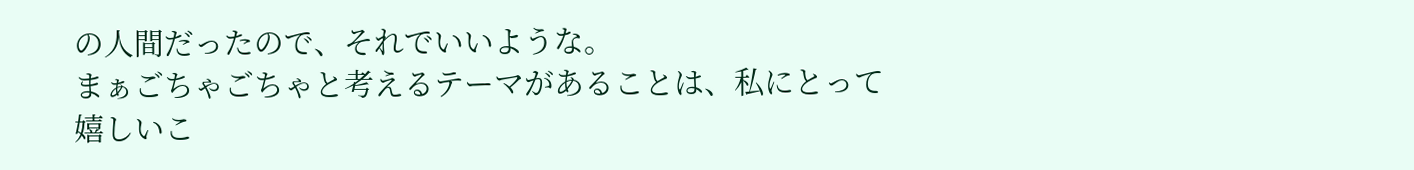の人間だったので、それでいいような。
まぁごちゃごちゃと考えるテーマがあることは、私にとって嬉しいこ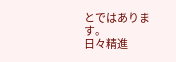とではあります。
日々精進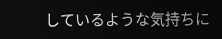しているような気持ちに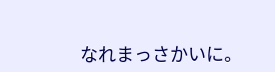なれまっさかいに。